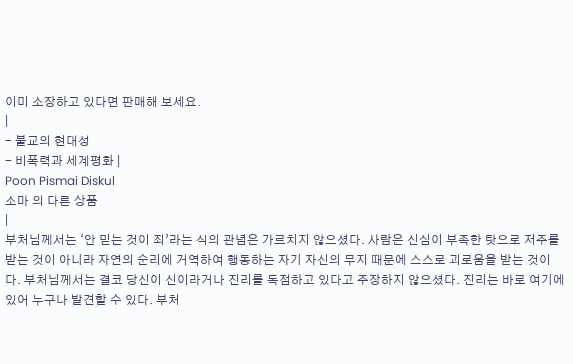이미 소장하고 있다면 판매해 보세요.
|
- 불교의 현대성
- 비폭력과 세계평화 |
Poon Pismai Diskul
소마 의 다른 상품
|
부처님께서는 ‘안 믿는 것이 죄’라는 식의 관념은 가르치지 않으셨다. 사람은 신심이 부족한 탓으로 저주를 받는 것이 아니라 자연의 순리에 거역하여 행동하는 자기 자신의 무지 때문에 스스로 괴로움을 받는 것이다. 부처님께서는 결코 당신이 신이라거나 진리를 독점하고 있다고 주장하지 않으셨다. 진리는 바로 여기에 있어 누구나 발견할 수 있다. 부처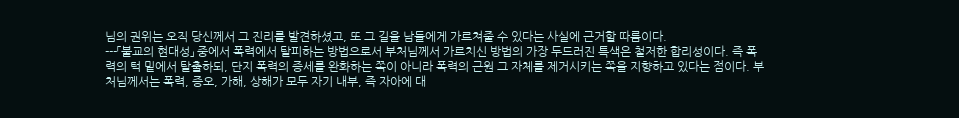님의 권위는 오직 당신께서 그 진리를 발견하셨고, 또 그 길을 남들에게 가르쳐줄 수 있다는 사실에 근거할 따름이다.
---「불교의 현대성」 중에서 폭력에서 탈피하는 방법으로서 부처님께서 가르치신 방법의 가장 두드러진 특색은 철저한 합리성이다. 즉 폭력의 턱 밑에서 탈출하되, 단지 폭력의 증세를 완화하는 쪽이 아니라 폭력의 근원 그 자체를 제거시키는 쪽을 지향하고 있다는 점이다. 부처님께서는 폭력, 증오, 가해, 상해가 모두 자기 내부, 즉 자아에 대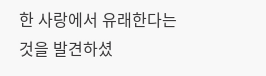한 사랑에서 유래한다는 것을 발견하셨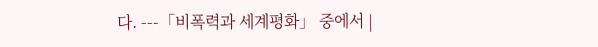다. ---「비폭력과 세계평화」 중에서 |